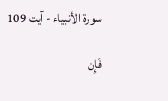سورة الأنبياء - آیت 109

فَإِن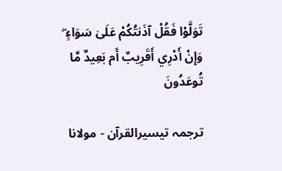تَوَلَّوْا فَقُلْ آذَنتُكُمْ عَلَىٰ سَوَاءٍ ۖ وَإِنْ أَدْرِي أَقَرِيبٌ أَم بَعِيدٌ مَّا تُوعَدُونَ

ترجمہ تیسیرالقرآن - مولانا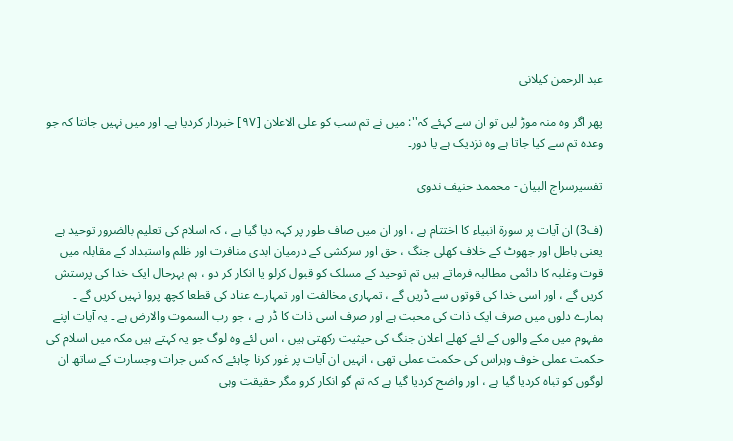عبد الرحمن کیلانی

پھر اگر وہ منہ موڑ لیں تو ان سے کہئے کہ'': میں نے تم سب کو علی الاعلان [٩٧] خبردار کردیا ہے۔ اور میں نہیں جانتا کہ جو وعدہ تم سے کیا جاتا ہے وہ نزدیک ہے یا دور۔

تفسیرسراج البیان - محممد حنیف ندوی

(ف3) ان آیات پر سورۃ انبیاء کا اختتام ہے ، اور ان میں صاف طور پر کہہ دیا گیا ہے ، کہ اسلام کی تعلیم بالضرور توحید ہے یعنی باطل اور جھوٹ کے خلاف کھلی جنگ ، حق اور سرکشی کے درمیان ابدی منافرت اور ظلم واستبداد کے مقابلہ میں قوت وغلبہ کا دائمی مطالبہ فرماتے ہیں تم توحید کے مسلک کو قبول کرلو یا انکار کر دو ، ہم بہرحال ایک خدا کی پرستش کریں گے ، اور اسی خدا کی قوتوں سے ڈریں گے ، تمہاری مخالفت اور تمہارے عناد کی قطعا کچھ پروا نہیں کریں گے ۔ ہمارے دلوں میں صرف ایک ذات کی محبت ہے اور صرف اسی ذات کا ڈر ہے ، جو رب السموت والارض ہے ۔ یہ آیات اپنے مفہوم میں مکے والوں کے لئے کھلے اعلان جنگ کی حیثیت رکھتی ہیں ، اس لئے وہ لوگ جو یہ کہتے ہیں مکہ میں اسلام کی حکمت عملی خوف وہراس کی حکمت عملی تھی ، انہیں ان آیات پر غور کرنا چاہئے کہ کس جرات وجسارت کے ساتھ ان لوگوں کو تباہ کردیا گیا ہے ، اور واضح کردیا گیا ہے کہ تم گو انکار کرو مگر حقیقت وہی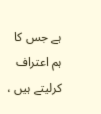ہے جس کا ہم اعتراف کرلیتے ہیں ،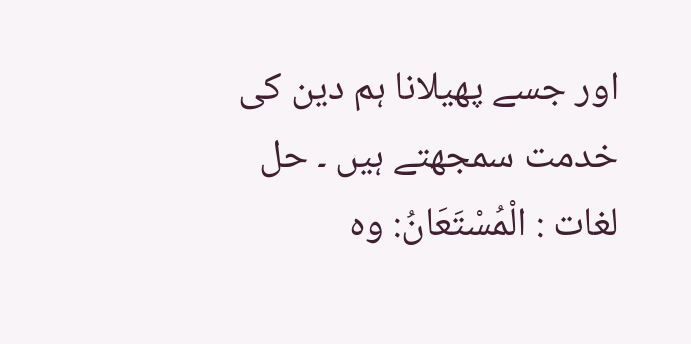اور جسے پھیلانا ہم دین کی خدمت سمجھتے ہیں ۔ حل لغات : الْمُسْتَعَانُ: وہ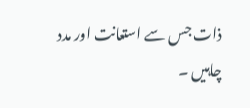ذات جس سے استعانت اور مدد چاہیں ۔